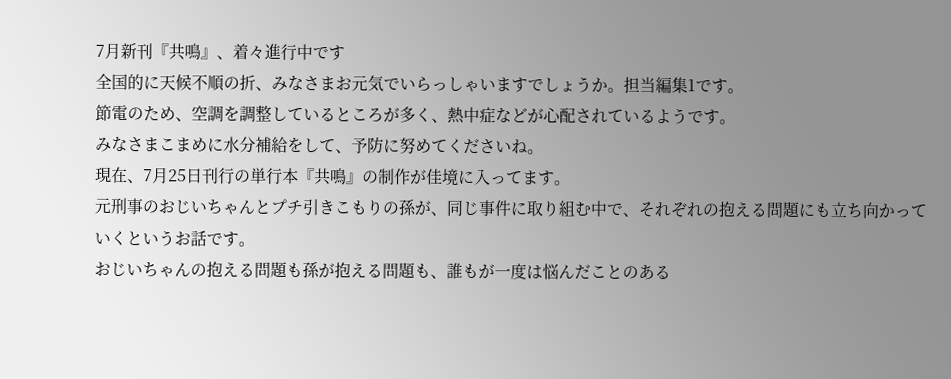7月新刊『共鳴』、着々進行中です
全国的に天候不順の折、みなさまお元気でいらっしゃいますでしょうか。担当編集1です。
節電のため、空調を調整しているところが多く、熱中症などが心配されているようです。
みなさまこまめに水分補給をして、予防に努めてくださいね。
現在、7月25日刊行の単行本『共鳴』の制作が佳境に入ってます。
元刑事のおじいちゃんとプチ引きこもりの孫が、同じ事件に取り組む中で、それぞれの抱える問題にも立ち向かっていくというお話です。
おじいちゃんの抱える問題も孫が抱える問題も、誰もが一度は悩んだことのある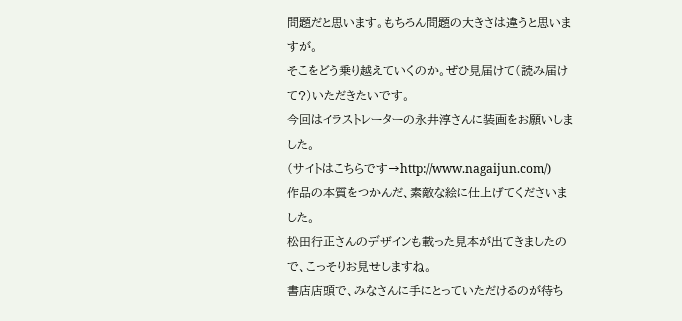問題だと思います。もちろん問題の大きさは違うと思いますが。
そこをどう乗り越えていくのか。ぜひ見届けて(読み届けて?)いただきたいです。
今回はイラストレーターの永井淳さんに装画をお願いしました。
(サイトはこちらです→http://www.nagaijun.com/)
作品の本質をつかんだ、素敵な絵に仕上げてくださいました。
松田行正さんのデザインも載った見本が出てきましたので、こっそりお見せしますね。
書店店頭で、みなさんに手にとっていただけるのが待ち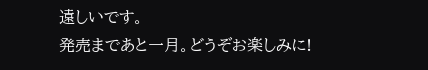遠しいです。
発売まであと一月。どうぞお楽しみに!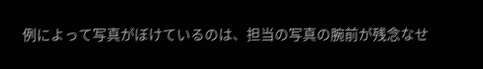例によって写真がぼけているのは、担当の写真の腕前が残念なせ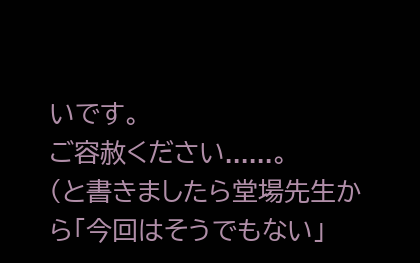いです。
ご容赦ください......。
(と書きましたら堂場先生から「今回はそうでもない」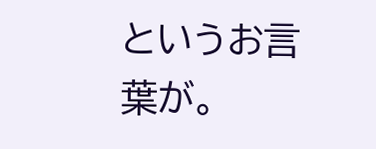というお言葉が。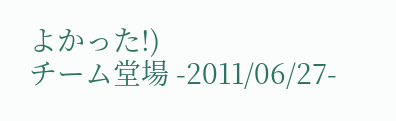よかった!)
チーム堂場 -2011/06/27-